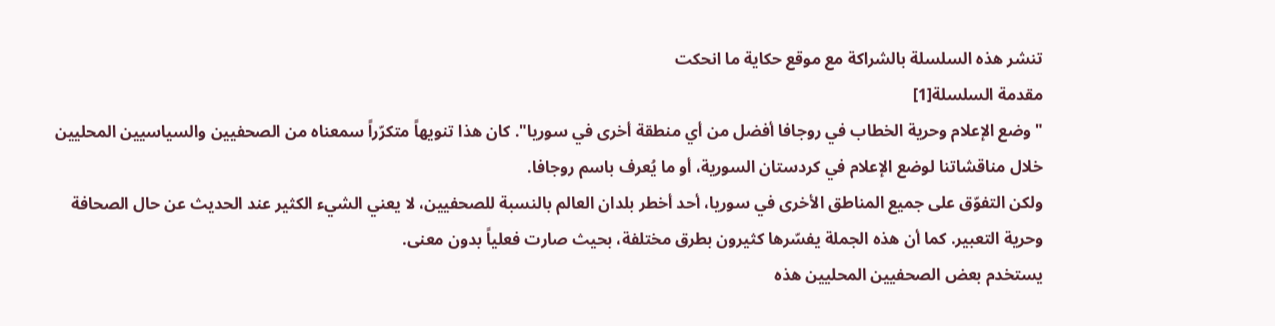تنشر هذه السلسلة بالشراكة مع موقع حكاية ما انحكت
مقدمة السلسلة[1]
"وضع الإعلام وحرية الخطاب في روجافا أفضل من أي منطقة أخرى في سوريا". كان هذا تنويهاً متكرّراً سمعناه من الصحفيين والسياسيين المحليين خلال مناقشاتنا لوضع الإعلام في كردستان السورية، أو ما يُعرف باسم روجافا.
ولكن التفوّق على جميع المناطق الأخرى في سوريا، أحد أخطر بلدان العالم بالنسبة للصحفيين، لا يعني الشيء الكثير عند الحديث عن حال الصحافة وحرية التعبير. كما أن هذه الجملة يفسّرها كثيرون بطرق مختلفة، بحيث صارت فعلياً بدون معنى.
يستخدم بعض الصحفيين المحليين هذه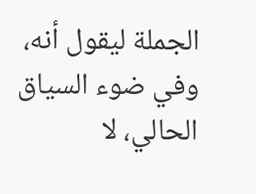الجملة ليقول أنه، وفي ضوء السياق الحالي، لا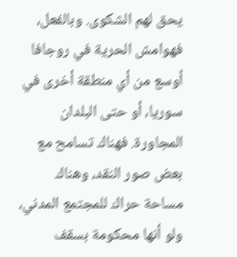يحق لهم الشكوى. وبالفعل، فهوامش الحرية في روجافا أوسع من أي منطقة أخرى في سوريا، أو حتى البلدان المجاورة. فهناك تسامح مع بعض صور النقد، وهناك مساحة حراك للمجتمع المدني، ولو أنها محكومة بسقف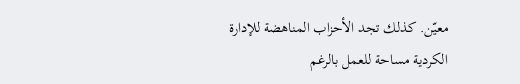معيّن. كذلك تجد الأحزاب المناهضة للإدارة الكردية مساحة للعمل بالرغم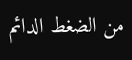من الضغط الدائم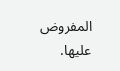المفروض عليها.